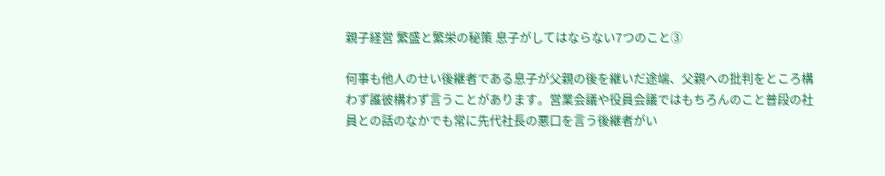親子経営 繁盛と繁栄の秘策 息子がしてはならない7つのこと③

何事も他人のせい後継者である息子が父親の後を継いだ途端、父親への批判をところ構わず誰彼構わず言うことがあります。営業会議や役員会議ではもちろんのこと普段の社員との話のなかでも常に先代社長の悪口を言う後継者がい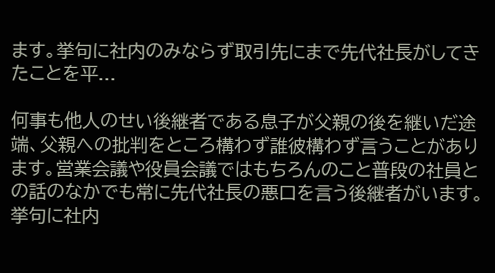ます。挙句に社内のみならず取引先にまで先代社長がしてきたことを平...

何事も他人のせい後継者である息子が父親の後を継いだ途端、父親への批判をところ構わず誰彼構わず言うことがあります。営業会議や役員会議ではもちろんのこと普段の社員との話のなかでも常に先代社長の悪口を言う後継者がいます。挙句に社内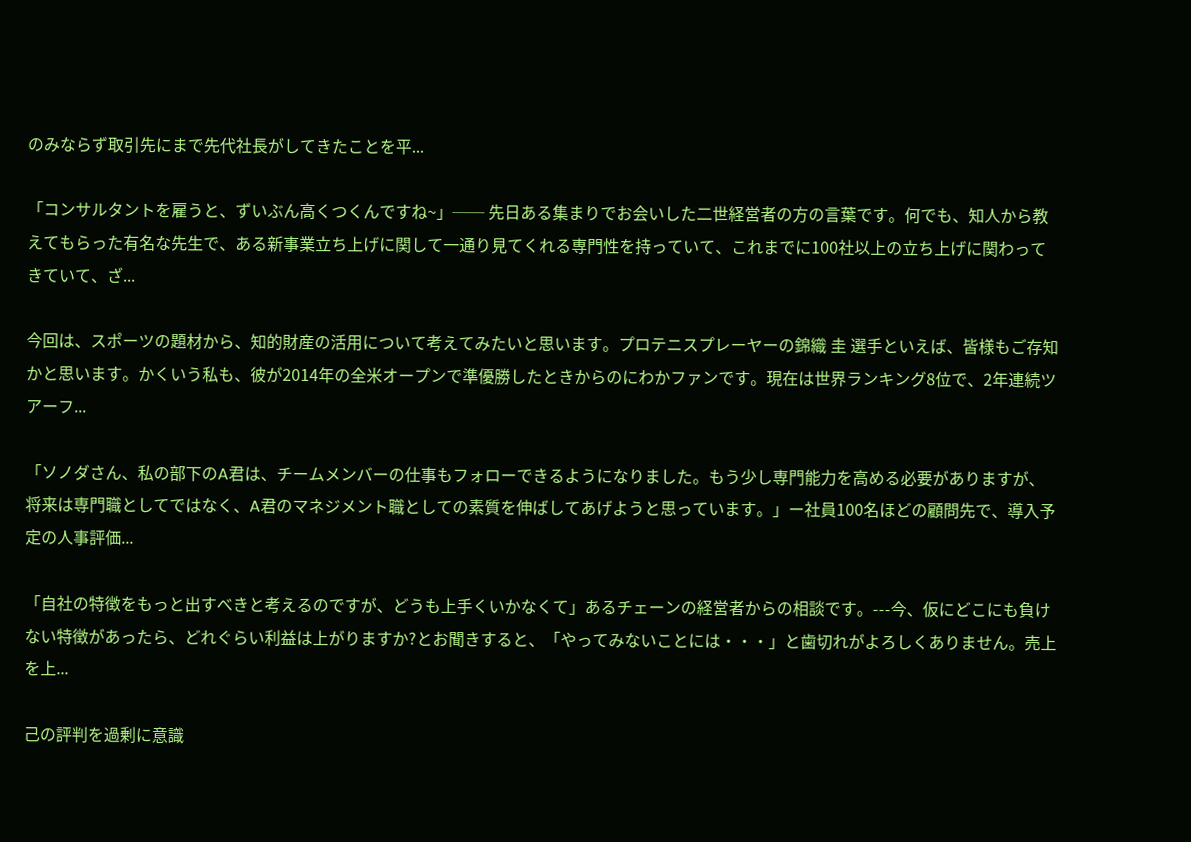のみならず取引先にまで先代社長がしてきたことを平...

「コンサルタントを雇うと、ずいぶん高くつくんですね~」── 先日ある集まりでお会いした二世経営者の方の言葉です。何でも、知人から教えてもらった有名な先生で、ある新事業立ち上げに関して一通り見てくれる専門性を持っていて、これまでに100社以上の立ち上げに関わってきていて、ざ...

今回は、スポーツの題材から、知的財産の活用について考えてみたいと思います。プロテニスプレーヤーの錦織 圭 選手といえば、皆様もご存知かと思います。かくいう私も、彼が2014年の全米オープンで準優勝したときからのにわかファンです。現在は世界ランキング8位で、2年連続ツアーフ...

「ソノダさん、私の部下のA君は、チームメンバーの仕事もフォローできるようになりました。もう少し専門能力を高める必要がありますが、将来は専門職としてではなく、A君のマネジメント職としての素質を伸ばしてあげようと思っています。」ー社員100名ほどの顧問先で、導入予定の人事評価...

「自社の特徴をもっと出すべきと考えるのですが、どうも上手くいかなくて」あるチェーンの経営者からの相談です。---今、仮にどこにも負けない特徴があったら、どれぐらい利益は上がりますか?とお聞きすると、「やってみないことには・・・」と歯切れがよろしくありません。売上を上...

己の評判を過剰に意識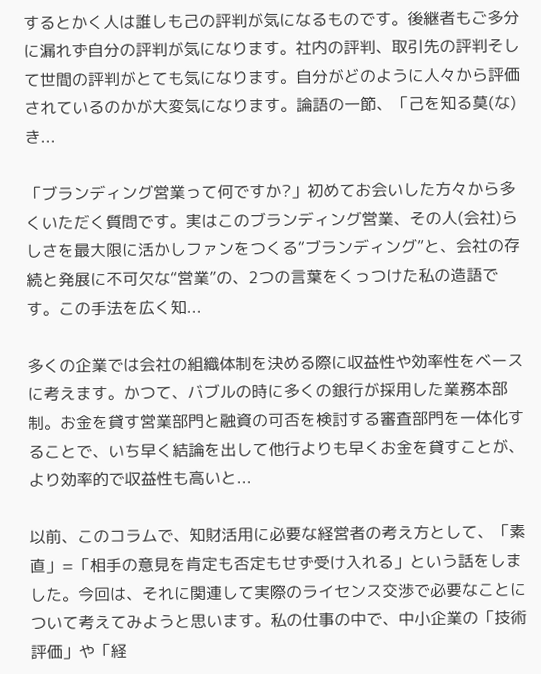するとかく人は誰しも己の評判が気になるものです。後継者もご多分に漏れず自分の評判が気になります。社内の評判、取引先の評判そして世間の評判がとても気になります。自分がどのように人々から評価されているのかが大変気になります。論語の一節、「己を知る莫(な)き...

「ブランディング営業って何ですか?」初めてお会いした方々から多くいただく質問です。実はこのブランディング営業、その人(会社)らしさを最大限に活かしファンをつくる“ブランディング”と、会社の存続と発展に不可欠な“営業”の、2つの言葉をくっつけた私の造語です。この手法を広く知...

多くの企業では会社の組織体制を決める際に収益性や効率性をベースに考えます。かつて、バブルの時に多くの銀行が採用した業務本部制。お金を貸す営業部門と融資の可否を検討する審査部門を一体化することで、いち早く結論を出して他行よりも早くお金を貸すことが、より効率的で収益性も高いと...

以前、このコラムで、知財活用に必要な経営者の考え方として、「素直」=「相手の意見を肯定も否定もせず受け入れる」という話をしました。今回は、それに関連して実際のライセンス交渉で必要なことについて考えてみようと思います。私の仕事の中で、中小企業の「技術評価」や「経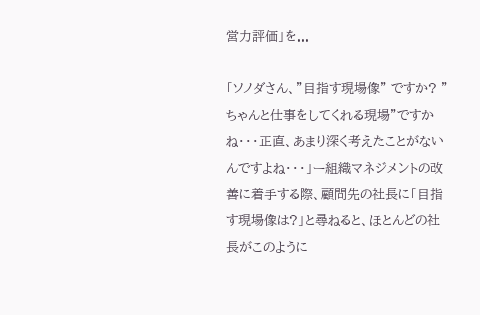営力評価」を...

「ソノダさん、”目指す現場像” ですか? ”ちゃんと仕事をしてくれる現場”ですかね・・・正直、あまり深く考えたことがないんですよね・・・」ー組織マネジメントの改善に着手する際、顧問先の社長に「目指す現場像は?」と尋ねると、ほとんどの社長がこのように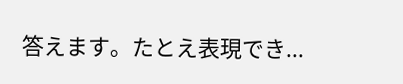答えます。たとえ表現でき...